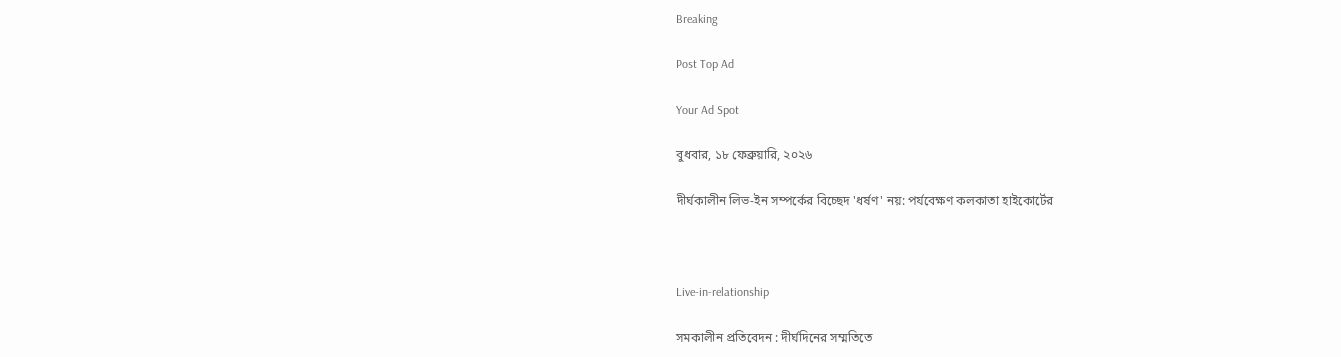Breaking

Post Top Ad

Your Ad Spot

বুধবার, ১৮ ফেব্রুয়ারি, ২০২৬

দীর্ঘকালীন লিভ-ইন সম্পর্কের বিচ্ছেদ 'ধর্ষণ' নয়: পর্যবেক্ষণ কলকাতা হাইকোর্টের



Live-in-relationship

সমকালীন প্রতিবেদন : দীর্ঘদিনের সম্মতিতে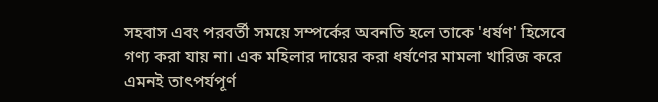সহবাস এবং পরবর্তী সময়ে সম্পর্কের অবনতি হলে তাকে 'ধর্ষণ' হিসেবে গণ্য করা যায় না। এক মহিলার দায়ের করা ধর্ষণের মামলা খারিজ করে এমনই তাৎপর্যপূর্ণ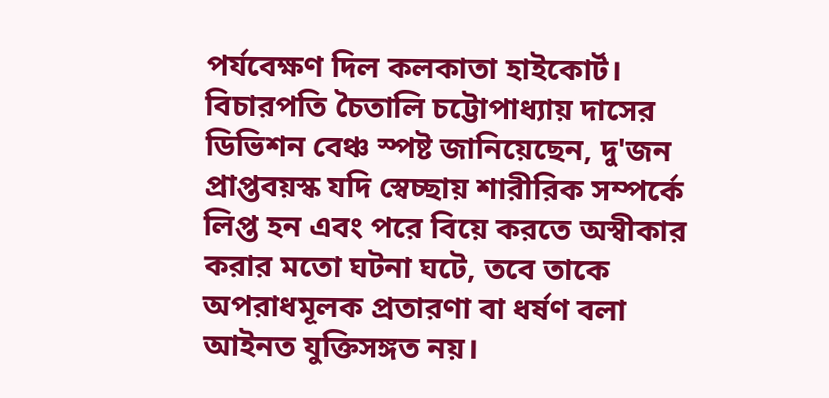পর্যবেক্ষণ দিল কলকাতা হাইকোর্ট। বিচারপতি চৈতালি চট্টোপাধ্যায় দাসের ডিভিশন বেঞ্চ স্পষ্ট জানিয়েছেন, দু'জন প্রাপ্তবয়স্ক যদি স্বেচ্ছায় শারীরিক সম্পর্কে লিপ্ত হন এবং পরে বিয়ে করতে অস্বীকার করার মতো ঘটনা ঘটে, তবে তাকে অপরাধমূলক প্রতারণা বা ধর্ষণ বলা আইনত যুক্তিসঙ্গত নয়।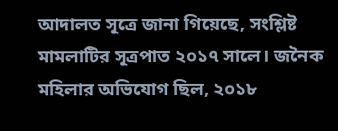আদালত সূত্রে জানা গিয়েছে, সংশ্লিষ্ট মামলাটির সূত্রপাত ২০১৭ সালে। জনৈক মহিলার অভিযোগ ছিল, ২০১৮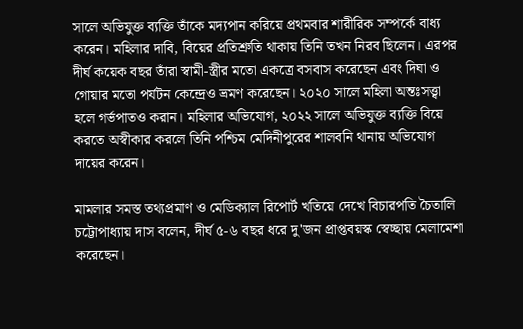সালে অভিযুক্ত ব্যক্তি তাঁকে মদ্যপান করিয়ে প্রথমবার শারীরিক সম্পর্কে বাধ্য করেন। মহিলার দাবি, বিয়ের প্রতিশ্রুতি থাকায় তিনি তখন নিরব ছিলেন। এরপর দীর্ঘ কয়েক বছর তাঁরা স্বামী-স্ত্রীর মতো একত্রে বসবাস করেছেন এবং দিঘা ও গোয়ার মতো পর্যটন কেন্দ্রেও ভ্রমণ করেছেন। ২০২০ সালে মহিলা অন্তঃসত্ত্বা হলে গর্ভপাতও করান। মহিলার অভিযোগ, ২০২২ সালে অভিযুক্ত ব্যক্তি বিয়ে করতে অস্বীকার করলে তিনি পশ্চিম মেদিনীপুরের শালবনি থানায় অভিযোগ দায়ের করেন।

মামলার সমস্ত তথ্যপ্রমাণ ও মেডিক্যাল রিপোর্ট খতিয়ে দেখে বিচারপতি চৈতালি চট্টোপাধ্যায় দাস বলেন, দীর্ঘ ৫-৬ বছর ধরে দু'জন প্রাপ্তবয়স্ক স্বেচ্ছায় মেলামেশা করেছেন।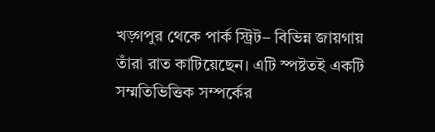খড়্গপুর থেকে পার্ক স্ট্রিট– বিভিন্ন জায়গায় তাঁরা রাত কাটিয়েছেন। এটি স্পষ্টতই একটি সম্মতিভিত্তিক সম্পর্কের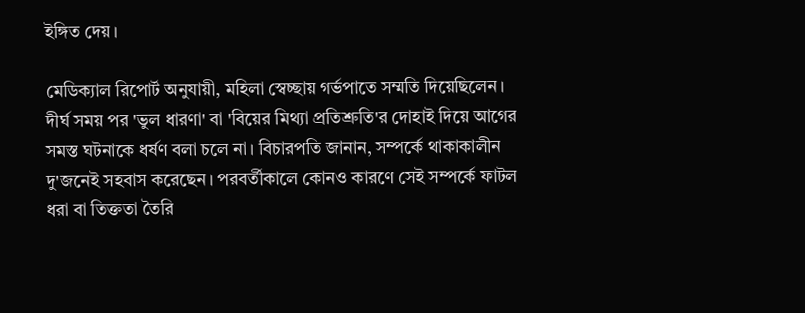ইঙ্গিত দেয়।

মেডিক্যাল রিপোর্ট অনুযায়ী, মহিলা স্বেচ্ছায় গর্ভপাতে সম্মতি দিয়েছিলেন। দীর্ঘ সময় পর 'ভুল ধারণা' বা 'বিয়ের মিথ্যা প্রতিশ্রুতি'র দোহাই দিয়ে আগের সমস্ত ঘটনাকে ধর্ষণ বলা চলে না। বিচারপতি জানান, সম্পর্কে থাকাকালীন দু'জনেই সহবাস করেছেন। পরবর্তীকালে কোনও কারণে সেই সম্পর্কে ফাটল ধরা বা তিক্ততা তৈরি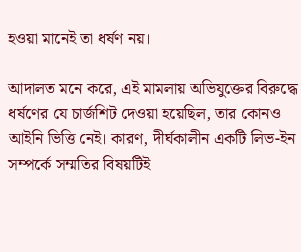হওয়া মানেই তা ধর্ষণ নয়।

আদালত মনে করে, এই মামলায় অভিযুক্তের বিরুদ্ধে ধর্ষণের যে চার্জশিট দেওয়া হয়েছিল, তার কোনও আইনি ভিত্তি নেই। কারণ, দীর্ঘকালীন একটি লিভ-ইন সম্পর্কে সম্মতির বিষয়টিই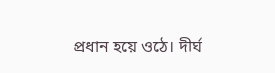প্রধান হয়ে ওঠে। দীর্ঘ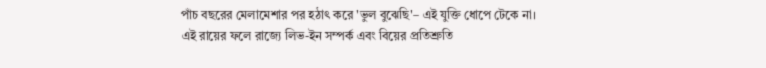পাঁচ বছরের মেলামেশার পর হঠাৎ করে 'ভুল বুঝেছি'– এই যুক্তি ধোপে টেকে না। এই রায়ের ফলে রাজ্যে লিভ-ইন সম্পর্ক এবং বিয়ের প্রতিশ্রুতি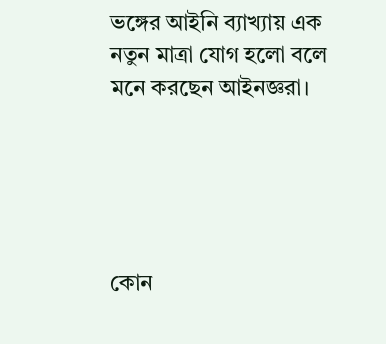ভঙ্গের আইনি ব্যাখ্যায় এক নতুন মাত্রা যোগ হলো বলে মনে করছেন আইনজ্ঞরা।‌





কোন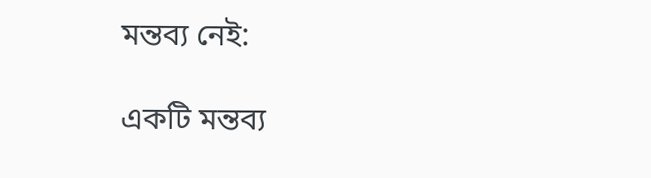মন্তব্য নেই:

একটি মন্তব্য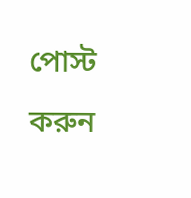পোস্ট করুন